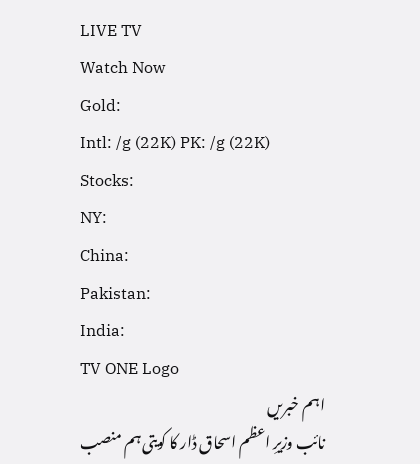LIVE TV
Watch Now
Gold:
Intl: /g (22K) PK: /g (22K)
Stocks:
NY:
China:
Pakistan:
India:
TV ONE Logo
اہم خبریں
نائب وزیرِ اعظم اسحاق ڈار کا کویتی ہم منصب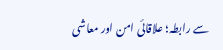سے رابطہ؛ علاقائی امن اور معاشی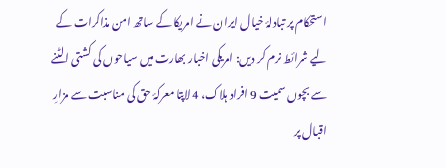استحکام پر تبادلۂ خیال ایران نے امریکا کے ساتھ امن مذاکرات کے لیے شرائط نرم کر دیں: امریکی اخبار بھارت میں سیاحوں کی کشتی الٹنے سے بچوں سمیت 9 افراد ہلاک، 4 لاپتا معرکۂ حق کی مناسبت سے مزارِ اقبال پر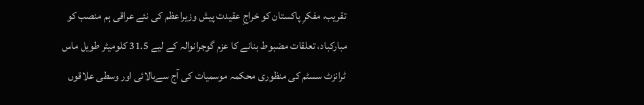تقریب، مفکرِ پاکستان کو خراجِ عقیدت پیش وزیراعظم کی نئے عراقی ہم منصب کو مبارکباد، تعلقات مضبوط بنانے کا عزم گوجرانوالہ کے لیے 31.5 کلومیٹر طویل ماس ٹرانزٹ سسٹم کی منظوری محکمہ موسمیات کی آج سےبالائی اور وسطی علاقوں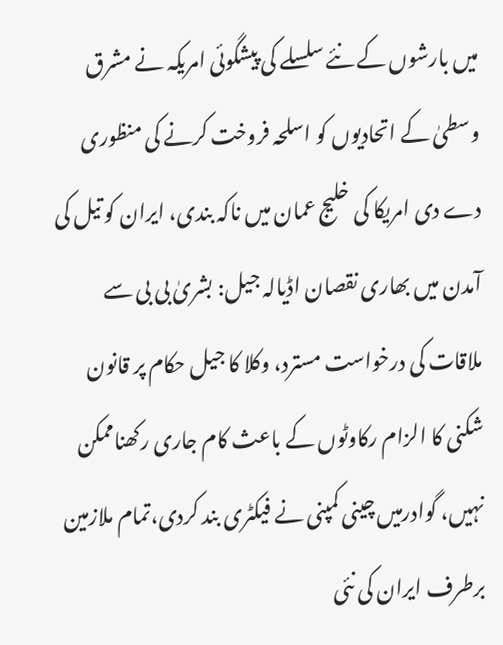میں بارشوں کے نئے سلسلے کی پیشگوئی امریکہ نے مشرق وسطیٰ کے اتحادیوں کو اسلحہ فروخت کرنے کی منظوری دے دی امریکا کی خلیج عمان میں ناکہ بندی، ایران کو تیل کی آمدن میں بھاری نقصان اڈیالہ جیل: بشریٰ بی بی سے ملاقات کی درخواست مسترد، وکلا کا جیل حکام پر قانون شکنی کا الزام رکاوٹوں کے باعث کام جاری رکھناممکن نہیں، گوادرمیں چینی کمپنی نے فیکٹری بند کردی،تمام ملازمین برطرف ایران کی نئی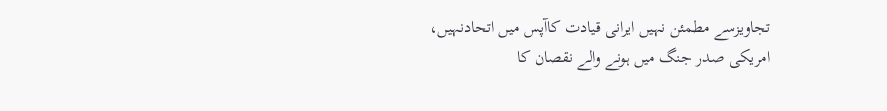تجاویزسے مطمئن نہیں ایرانی قیادت کاآپس میں اتحادنہیں، امریکی صدر جنگ میں ہونے والے نقصان کا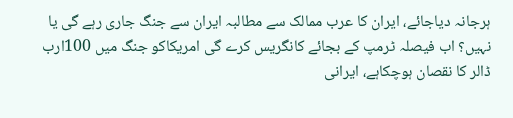ہرجانہ دیاجائے، ایران کا عرب ممالک سے مطالبہ ایران سے جنگ جاری رہے گی یا نہیں؟ اب فیصلہ ٹرمپ کے بجائے کانگریس کرے گی امریکاکو جنگ میں 100ارب ڈالر کا نقصان ہوچکاہے، ایرانی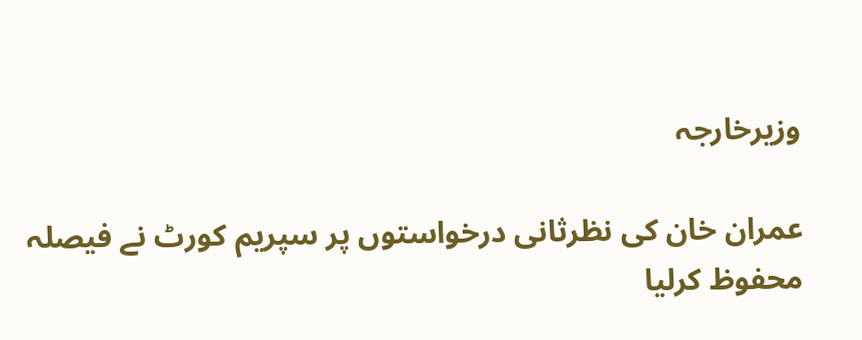وزیرخارجہ

عمران خان کی نظرثانی درخواستوں پر سپریم کورٹ نے فیصلہ محفوظ کرلیا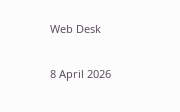Web Desk

8 April 2026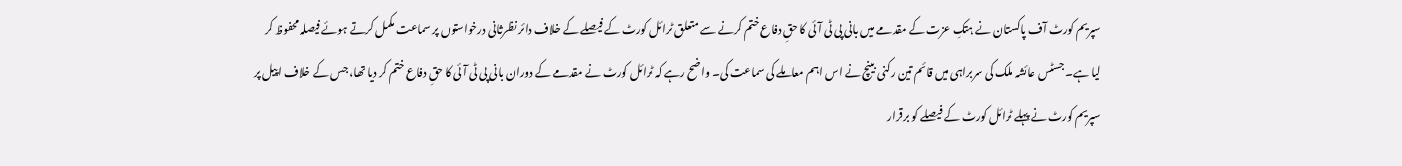سپریم کورٹ آف پاکستان نے ہتکِ عزت کے مقدمے میں بانی پی ٹی آئی کا حقِ دفاع ختم کرنے سے متعلق ٹرائل کورٹ کے فیصلے کے خلاف دائر نظرثانی درخواستوں پر سماعت مکمل کرتے ہوئے فیصلہ محفوظ کر لیا ہے۔ جسٹس عائشہ ملک کی سربراہی میں قائم تین رکنی بینچ نے اس اہم معاملے کی سماعت کی۔ واضح رہے کہ ٹرائل کورٹ نے مقدمے کے دوران بانی پی ٹی آئی کا حقِ دفاع ختم کر دیا تھا، جس کے خلاف اپیل پر سپریم کورٹ نے پہلے ٹرائل کورٹ کے فیصلے کو برقرار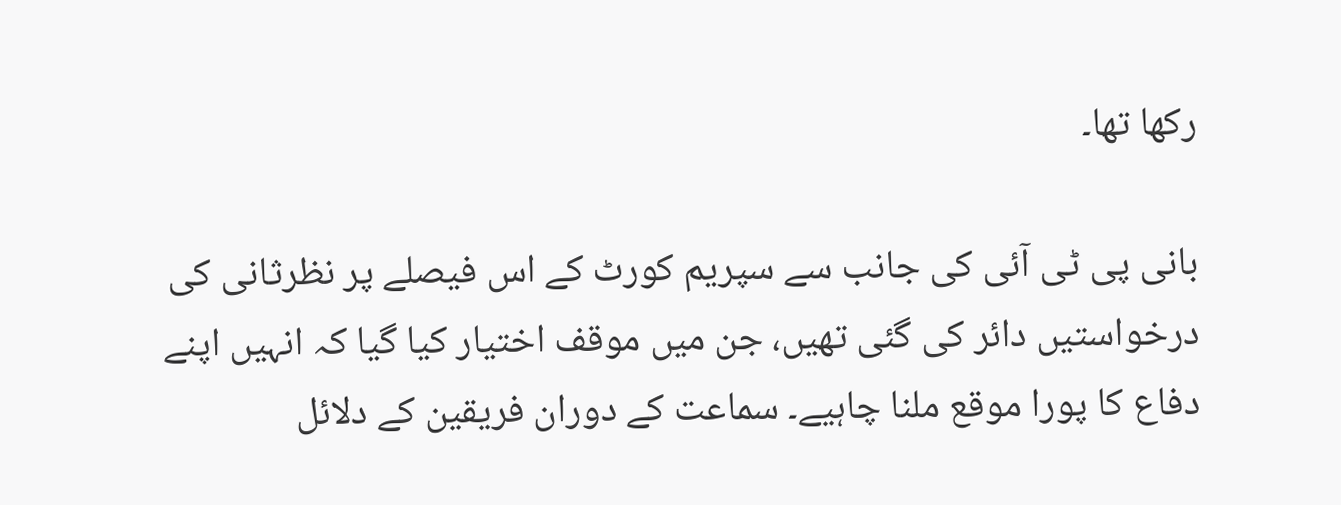رکھا تھا۔

بانی پی ٹی آئی کی جانب سے سپریم کورٹ کے اس فیصلے پر نظرثانی کی درخواستیں دائر کی گئی تھیں، جن میں موقف اختیار کیا گیا کہ انہیں اپنے دفاع کا پورا موقع ملنا چاہیے۔ سماعت کے دوران فریقین کے دلائل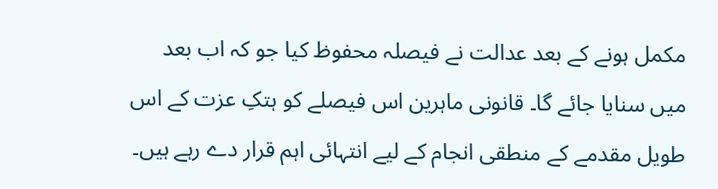مکمل ہونے کے بعد عدالت نے فیصلہ محفوظ کیا جو کہ اب بعد میں سنایا جائے گا۔ قانونی ماہرین اس فیصلے کو ہتکِ عزت کے اس طویل مقدمے کے منطقی انجام کے لیے انتہائی اہم قرار دے رہے ہیں۔